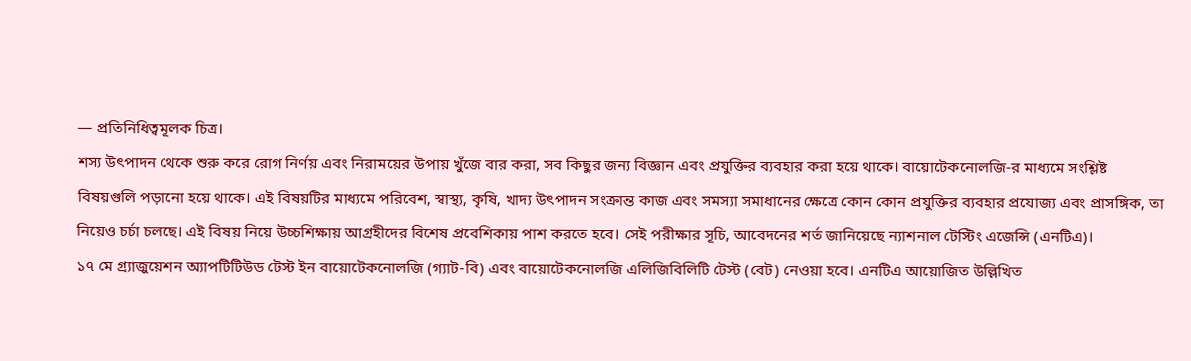— প্রতিনিধিত্বমূলক চিত্র।
শস্য উৎপাদন থেকে শুরু করে রোগ নির্ণয় এবং নিরাময়ের উপায় খুঁজে বার করা, সব কিছুর জন্য বিজ্ঞান এবং প্রযুক্তির ব্যবহার করা হয়ে থাকে। বায়োটেকনোলজি-র মাধ্যমে সংশ্লিষ্ট বিষয়গুলি পড়ানো হয়ে থাকে। এই বিষয়টির মাধ্যমে পরিবেশ, স্বাস্থ্য, কৃষি, খাদ্য উৎপাদন সংক্রান্ত কাজ এবং সমস্যা সমাধানের ক্ষেত্রে কোন কোন প্রযুক্তির ব্যবহার প্রযোজ্য এবং প্রাসঙ্গিক, তা নিয়েও চর্চা চলছে। এই বিষয় নিয়ে উচ্চশিক্ষায় আগ্রহীদের বিশেষ প্রবেশিকায় পাশ করতে হবে। সেই পরীক্ষার সূচি, আবেদনের শর্ত জানিয়েছে ন্যাশনাল টেস্টিং এজেন্সি (এনটিএ)।
১৭ মে গ্র্যাজুয়েশন অ্যাপটিটিউড টেস্ট ইন বায়োটেকনোলজি (গ্যাট-বি) এবং বায়োটেকনোলজি এলিজিবিলিটি টেস্ট (বেট) নেওয়া হবে। এনটিএ আয়োজিত উল্লিখিত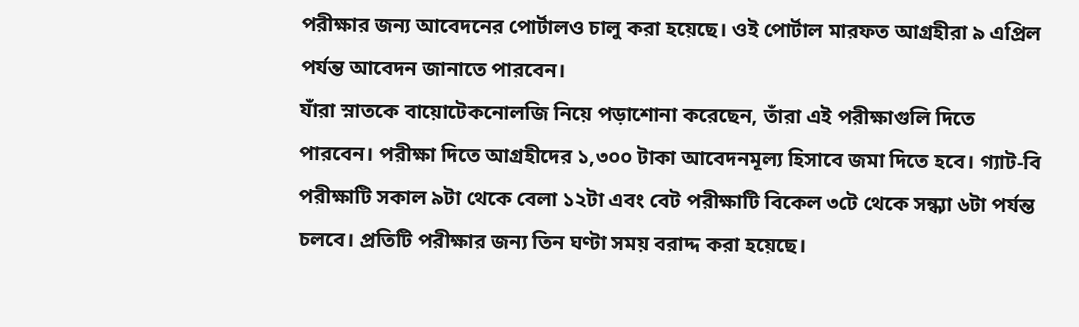পরীক্ষার জন্য আবেদনের পোর্টালও চালু করা হয়েছে। ওই পোর্টাল মারফত আগ্রহীরা ৯ এপ্রিল পর্যন্ত আবেদন জানাতে পারবেন।
যাঁরা স্নাতকে বায়োটেকনোলজি নিয়ে পড়াশোনা করেছেন, তাঁরা এই পরীক্ষাগুলি দিতে পারবেন। পরীক্ষা দিতে আগ্রহীদের ১,৩০০ টাকা আবেদনমূল্য হিসাবে জমা দিতে হবে। গ্যাট-বি পরীক্ষাটি সকাল ৯টা থেকে বেলা ১২টা এবং বেট পরীক্ষাটি বিকেল ৩টে থেকে সন্ধ্যা ৬টা পর্যন্ত চলবে। প্রতিটি পরীক্ষার জন্য তিন ঘণ্টা সময় বরাদ্দ করা হয়েছে।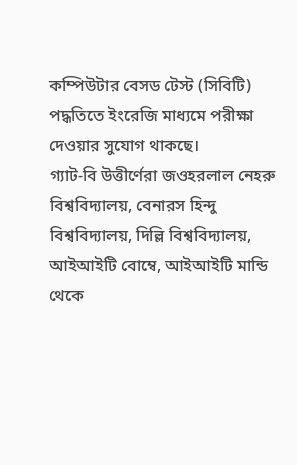কম্পিউটার বেসড টেস্ট (সিবিটি) পদ্ধতিতে ইংরেজি মাধ্যমে পরীক্ষা দেওয়ার সুযোগ থাকছে।
গ্যাট-বি উত্তীর্ণেরা জওহরলাল নেহরু বিশ্ববিদ্যালয়, বেনারস হিন্দু বিশ্ববিদ্যালয়, দিল্লি বিশ্ববিদ্যালয়, আইআইটি বোম্বে, আইআইটি মান্ডি থেকে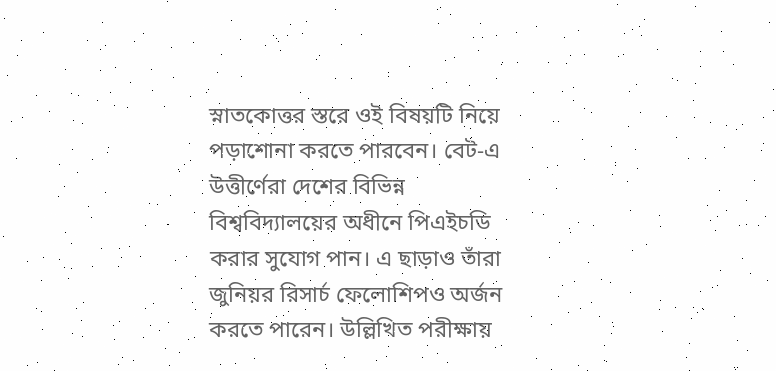স্নাতকোত্তর স্তরে ওই বিষয়টি নিয়ে পড়াশোনা করতে পারবেন। বেট-এ উত্তীর্ণেরা দেশের বিভিন্ন বিশ্ববিদ্যালয়ের অধীনে পিএইচডি করার সুযোগ পান। এ ছাড়াও তাঁরা জুনিয়র রিসার্চ ফেলোশিপও অর্জন করতে পারেন। উল্লিখিত পরীক্ষায়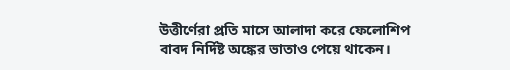উত্তীর্ণেরা প্রতি মাসে আলাদা করে ফেলোশিপ বাবদ নির্দিষ্ট অঙ্কের ভাতাও পেয়ে থাকেন।